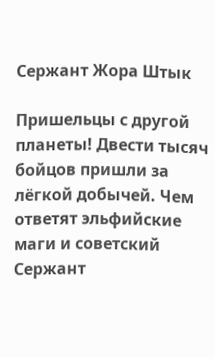Сержант Жора Штык

Пришельцы с другой планеты! Двести тысяч бойцов пришли за лёгкой добычей. Чем ответят эльфийские маги и советский Сержант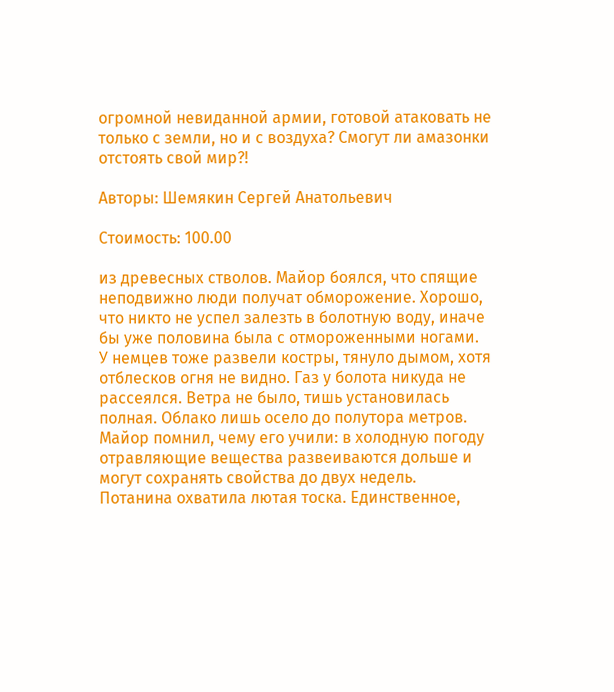огромной невиданной армии, готовой атаковать не только с земли, но и с воздуха? Смогут ли амазонки отстоять свой мир?!

Авторы: Шемякин Сергей Анатольевич

Стоимость: 100.00

из древесных стволов. Майор боялся, что спящие неподвижно люди получат обморожение. Хорошо, что никто не успел залезть в болотную воду, иначе бы уже половина была с отмороженными ногами.
У немцев тоже развели костры, тянуло дымом, хотя отблесков огня не видно. Газ у болота никуда не рассеялся. Ветра не было, тишь установилась полная. Облако лишь осело до полутора метров. Майор помнил, чему его учили: в холодную погоду отравляющие вещества развеиваются дольше и могут сохранять свойства до двух недель.
Потанина охватила лютая тоска. Единственное,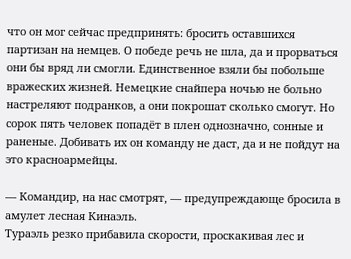что он мог сейчас предпринять: бросить оставшихся партизан на немцев. О победе речь не шла, да и прорваться они бы вряд ли смогли. Единственное взяли бы побольше вражеских жизней. Немецкие снайпера ночью не больно настреляют подранков, а они покрошат сколько смогут. Но сорок пять человек попадёт в плен однозначно, сонные и раненые. Добивать их он команду не даст, да и не пойдут на это красноармейцы.

— Командир, на нас смотрят, — предупреждающе бросила в амулет лесная Кинаэль.
Тураэль резко прибавила скорости, проскакивая лес и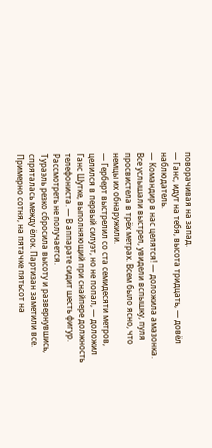поворачивая на запад.
— Ганс, идут на тебя, высота тридцать, — довёл наблюдатель.
— Командир в нас целятся! — доложила амазонка.
Все услышали выстрел, увидели вспышку, пуля просвистела в трёх метрах. Всем было ясно, что немцы их обнаружили.
— Герберт выстрелил со ста семидесяти метров, целился в первый силуэт, но не попал, — доложил Ганс Шутке, выполняющий при снайпере должность телефониста. — В аппарате сидит шесть фигур. Рассмотреть не получается.
Тураэль резко сбросила высоту и развернувшись, спряталась между ёлок. Партизан заметили все. Примерно сотня, на пятачке пятьсот на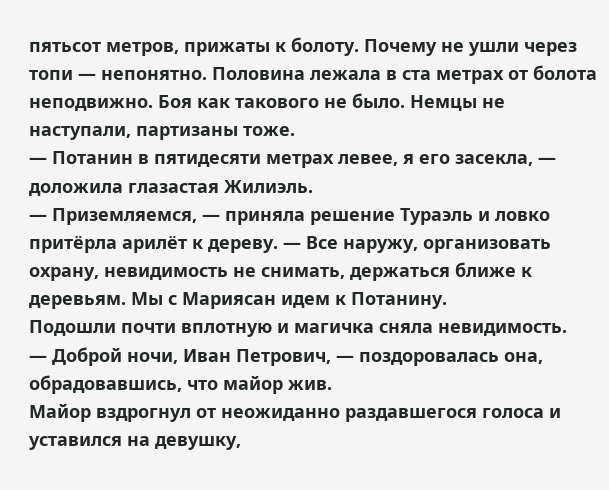пятьсот метров, прижаты к болоту. Почему не ушли через топи — непонятно. Половина лежала в ста метрах от болота неподвижно. Боя как такового не было. Немцы не наступали, партизаны тоже.
— Потанин в пятидесяти метрах левее, я его засекла, — доложила глазастая Жилиэль.
— Приземляемся, — приняла решение Тураэль и ловко притёрла арилёт к дереву. — Все наружу, организовать охрану, невидимость не снимать, держаться ближе к деревьям. Мы с Мариясан идем к Потанину.
Подошли почти вплотную и магичка сняла невидимость.
— Доброй ночи, Иван Петрович, — поздоровалась она, обрадовавшись, что майор жив.
Майор вздрогнул от неожиданно раздавшегося голоса и уставился на девушку,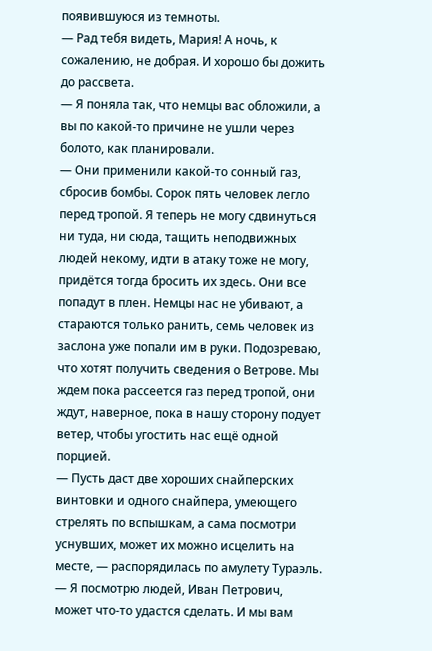появившуюся из темноты.
— Рад тебя видеть, Мария! А ночь, к сожалению, не добрая. И хорошо бы дожить до рассвета.
— Я поняла так, что немцы вас обложили, а вы по какой-то причине не ушли через болото, как планировали.
— Они применили какой-то сонный газ, сбросив бомбы. Сорок пять человек легло перед тропой. Я теперь не могу сдвинуться ни туда, ни сюда, тащить неподвижных людей некому, идти в атаку тоже не могу, придётся тогда бросить их здесь. Они все попадут в плен. Немцы нас не убивают, а стараются только ранить, семь человек из заслона уже попали им в руки. Подозреваю, что хотят получить сведения о Ветрове. Мы ждем пока рассеется газ перед тропой, они ждут, наверное, пока в нашу сторону подует ветер, чтобы угостить нас ещё одной порцией.
— Пусть даст две хороших снайперских винтовки и одного снайпера, умеющего стрелять по вспышкам, а сама посмотри уснувших, может их можно исцелить на месте, — распорядилась по амулету Тураэль.
— Я посмотрю людей, Иван Петрович, может что-то удастся сделать. И мы вам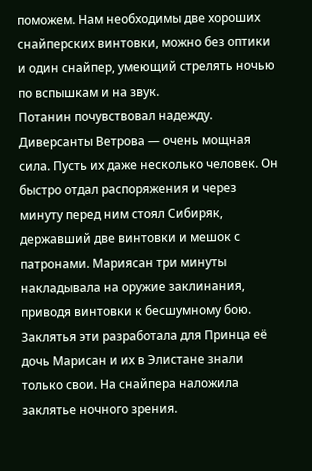поможем. Нам необходимы две хороших снайперских винтовки, можно без оптики и один снайпер, умеющий стрелять ночью по вспышкам и на звук.
Потанин почувствовал надежду. Диверсанты Ветрова — очень мощная сила. Пусть их даже несколько человек. Он быстро отдал распоряжения и через минуту перед ним стоял Сибиряк, державший две винтовки и мешок с патронами. Мариясан три минуты накладывала на оружие заклинания, приводя винтовки к бесшумному бою. Заклятья эти разработала для Принца её дочь Марисан и их в Элистане знали только свои. На снайпера наложила заклятье ночного зрения.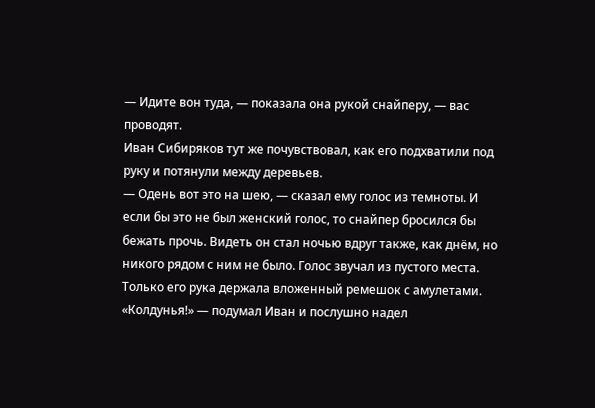— Идите вон туда, — показала она рукой снайперу, — вас проводят.
Иван Сибиряков тут же почувствовал, как его подхватили под руку и потянули между деревьев.
— Одень вот это на шею, — сказал ему голос из темноты. И если бы это не был женский голос, то снайпер бросился бы бежать прочь. Видеть он стал ночью вдруг также, как днём, но никого рядом с ним не было. Голос звучал из пустого места. Только его рука держала вложенный ремешок с амулетами.
«Колдунья!» — подумал Иван и послушно надел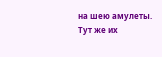на шею амулеты. Тут же их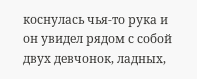коснулась чья-то рука и он увидел рядом с собой двух девчонок, ладных,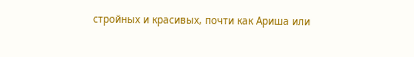стройных и красивых, почти как Ариша или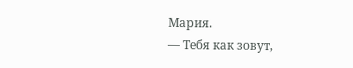Мария.
— Тебя как зовут,